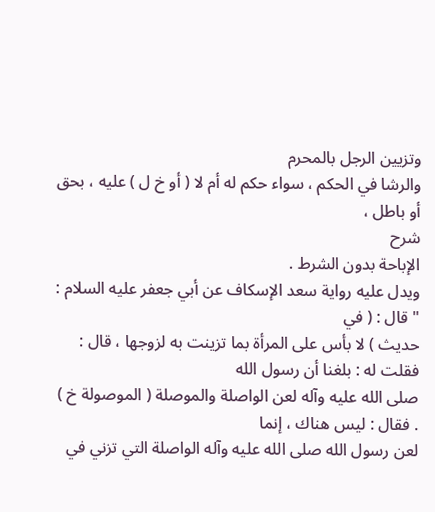وتزيين الرجل بالمحرم
والرشا في الحكم ، سواء حكم له أم لا ( أو خ ل ) عليه ، بحق أو باطل ،
شرح
الإباحة بدون الشرط .
ويدل عليه رواية سعد الإسكاف عن أبي جعفر عليه السلام : " قال : ( في
حديث ) لا بأس على المرأة بما تزينت به لزوجها ، قال : فقلت له : بلغنا أن رسول الله
صلى الله عليه وآله لعن الواصلة والموصلة ( الموصولة خ ) . فقال : ليس هناك ، إنما
لعن رسول الله صلى الله عليه وآله الواصلة التي تزني في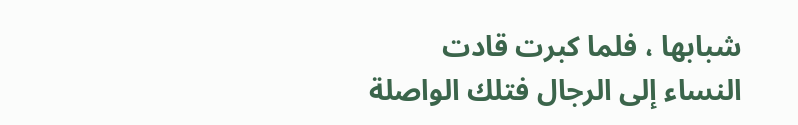شبابها ، فلما كبرت قادت
النساء إلى الرجال فتلك الواصلة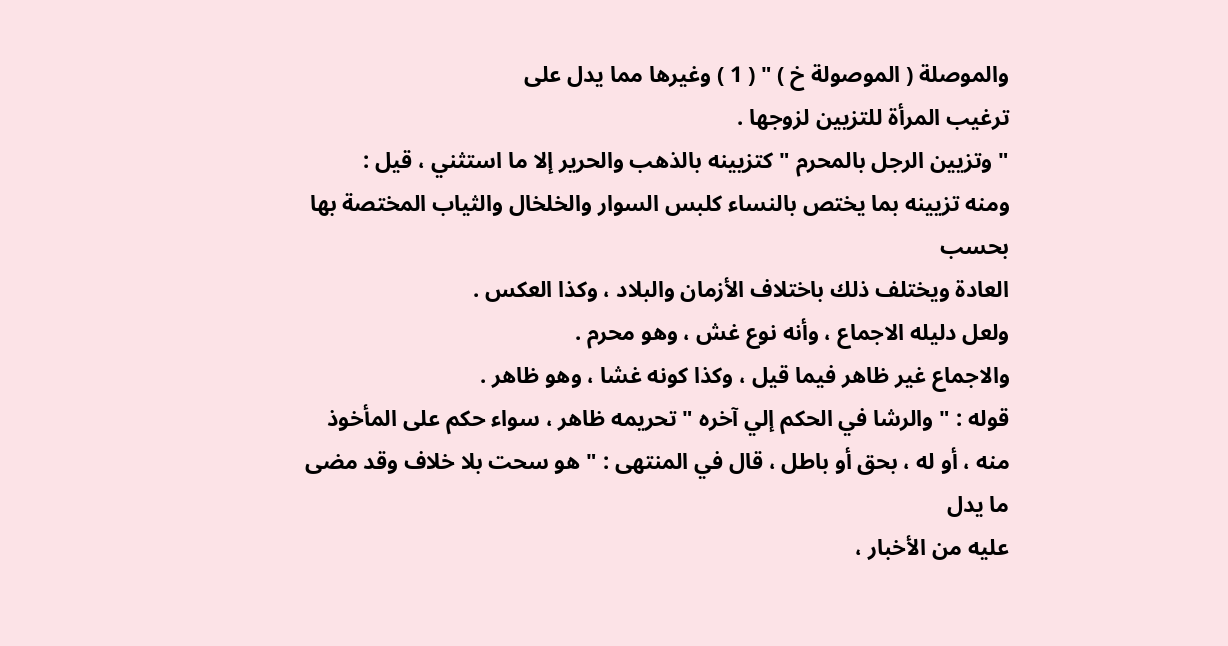والموصلة ( الموصولة خ ) " ( 1 ) وغيرها مما يدل على
ترغيب المرأة للتزيين لزوجها .
" وتزيين الرجل بالمحرم " كتزيينه بالذهب والحرير إلا ما استثني ، قيل :
ومنه تزيينه بما يختص بالنساء كلبس السوار والخلخال والثياب المختصة بها بحسب
العادة ويختلف ذلك باختلاف الأزمان والبلاد ، وكذا العكس .
ولعل دليله الاجماع ، وأنه نوع غش ، وهو محرم .
والاجماع غير ظاهر فيما قيل ، وكذا كونه غشا ، وهو ظاهر .
قوله : " والرشا في الحكم إلي آخره " تحريمه ظاهر ، سواء حكم على المأخوذ
منه ، أو له ، بحق أو باطل ، قال في المنتهى : " هو سحت بلا خلاف وقد مضى ما يدل
عليه من الأخبار ،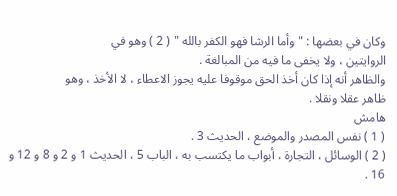وكان في بعضها : " وأما الرشا فهو الكفر بالله " ( 2 ) وهو في
الروايتين ، ولا يخفى ما فيه من المبالغة .
والظاهر أنه إذا كان أخذ الحق موقوفا عليه يجوز الاعطاء ، لا الأخذ ، وهو
ظاهر عقلا ونقلا .
هامش
( 1 ) نفس المصدر والموضع ، الحديث 3 .
( 2 ) الوسائل ، التجارة ، أبواب ما يكتسب به ، الباب 5 ، الحديث 1 و 2 و 8 و 12 و 16 .